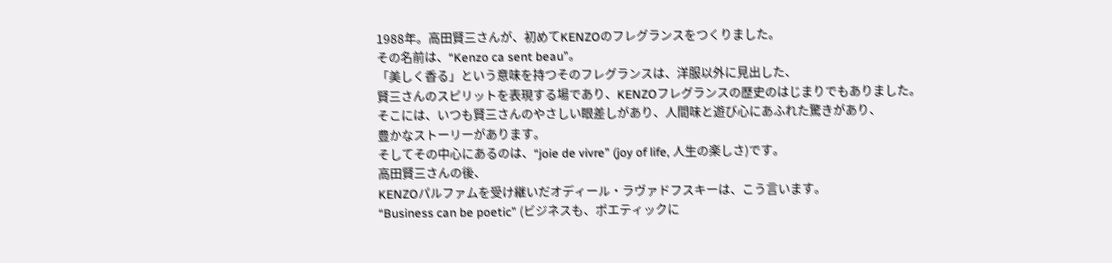1988年。高田賢三さんが、初めてKENZOのフレグランスをつくりました。
その名前は、“Kenzo ca sent beau”。
「美しく香る」という意味を持つそのフレグランスは、洋服以外に見出した、
賢三さんのスピリットを表現する場であり、KENZOフレグランスの歴史のはじまりでもありました。
そこには、いつも賢三さんのやさしい眼差しがあり、人間味と遊び心にあふれた驚きがあり、
豊かなストーリーがあります。
そしてその中心にあるのは、“joie de vivre” (joy of life, 人生の楽しさ)です。
高田賢三さんの後、
KENZOパルファムを受け継いだオディール・ラヴァドフスキーは、こう言います。
“Business can be poetic” (ビジネスも、ポエティックに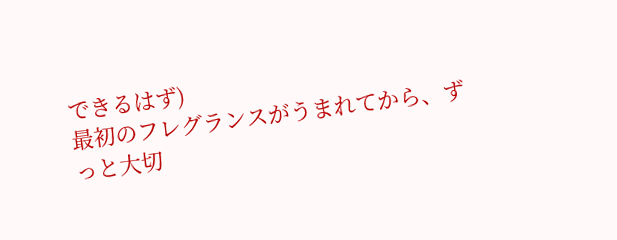できるはず)
最初のフレグランスがうまれてから、ずっと大切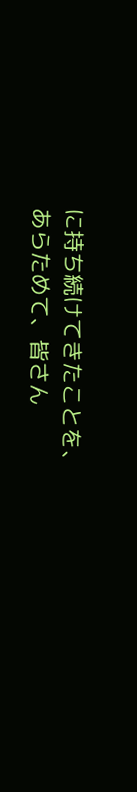に持ち続けてきたことを、
あらためて、皆さん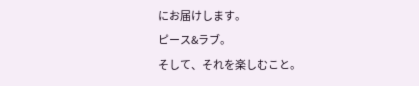にお届けします。
ピース&ラブ。
そして、それを楽しむこと。